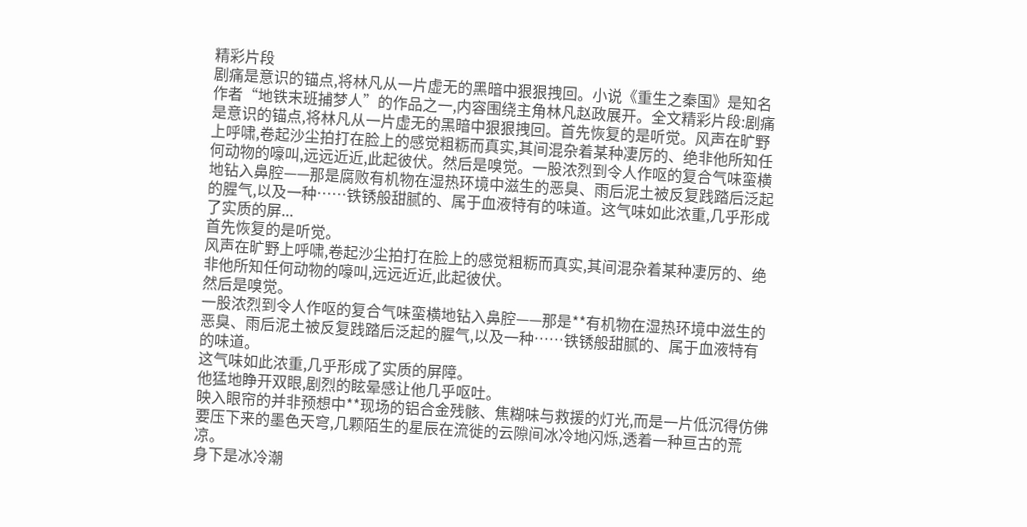精彩片段
剧痛是意识的锚点,将林凡从一片虚无的黑暗中狠狠拽回。小说《重生之秦国》是知名作者“地铁末班捕梦人”的作品之一,内容围绕主角林凡赵政展开。全文精彩片段:剧痛是意识的锚点,将林凡从一片虚无的黑暗中狠狠拽回。首先恢复的是听觉。风声在旷野上呼啸,卷起沙尘拍打在脸上的感觉粗粝而真实,其间混杂着某种凄厉的、绝非他所知任何动物的嚎叫,远远近近,此起彼伏。然后是嗅觉。一股浓烈到令人作呕的复合气味蛮横地钻入鼻腔——那是腐败有机物在湿热环境中滋生的恶臭、雨后泥土被反复践踏后泛起的腥气,以及一种……铁锈般甜腻的、属于血液特有的味道。这气味如此浓重,几乎形成了实质的屏...
首先恢复的是听觉。
风声在旷野上呼啸,卷起沙尘拍打在脸上的感觉粗粝而真实,其间混杂着某种凄厉的、绝非他所知任何动物的嚎叫,远远近近,此起彼伏。
然后是嗅觉。
一股浓烈到令人作呕的复合气味蛮横地钻入鼻腔——那是**有机物在湿热环境中滋生的恶臭、雨后泥土被反复践踏后泛起的腥气,以及一种……铁锈般甜腻的、属于血液特有的味道。
这气味如此浓重,几乎形成了实质的屏障。
他猛地睁开双眼,剧烈的眩晕感让他几乎呕吐。
映入眼帘的并非预想中**现场的铝合金残骸、焦糊味与救援的灯光,而是一片低沉得仿佛要压下来的墨色天穹,几颗陌生的星辰在流徙的云隙间冰冷地闪烁,透着一种亘古的荒凉。
身下是冰冷潮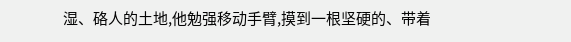湿、硌人的土地,他勉强移动手臂,摸到一根坚硬的、带着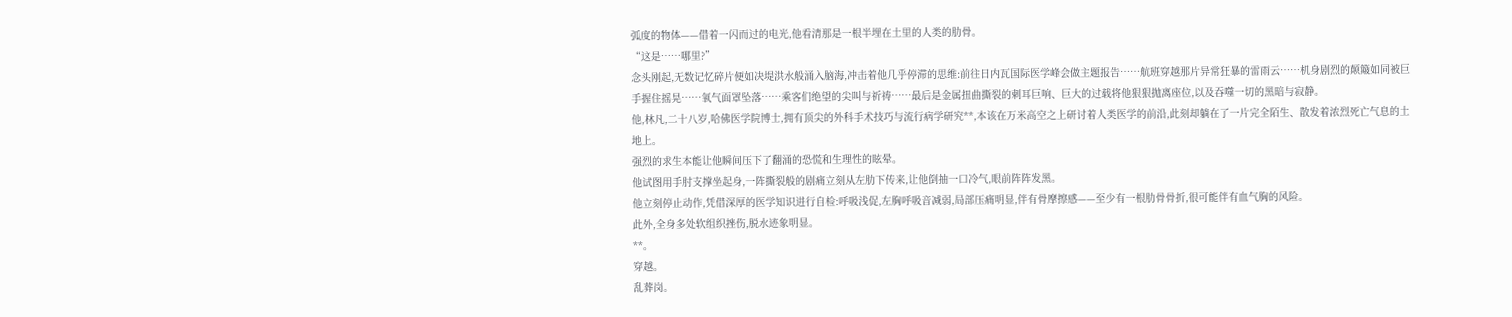弧度的物体——借着一闪而过的电光,他看清那是一根半埋在土里的人类的肋骨。
“这是……哪里?”
念头刚起,无数记忆碎片便如决堤洪水般涌入脑海,冲击着他几乎停滞的思维:前往日内瓦国际医学峰会做主题报告……航班穿越那片异常狂暴的雷雨云……机身剧烈的颠簸如同被巨手握住摇晃……氧气面罩坠落……乘客们绝望的尖叫与祈祷……最后是金属扭曲撕裂的刺耳巨响、巨大的过载将他狠狠抛离座位,以及吞噬一切的黑暗与寂静。
他,林凡,二十八岁,哈佛医学院博士,拥有顶尖的外科手术技巧与流行病学研究**,本该在万米高空之上研讨着人类医学的前沿,此刻却躺在了一片完全陌生、散发着浓烈死亡气息的土地上。
强烈的求生本能让他瞬间压下了翻涌的恐慌和生理性的眩晕。
他试图用手肘支撑坐起身,一阵撕裂般的剧痛立刻从左肋下传来,让他倒抽一口冷气,眼前阵阵发黑。
他立刻停止动作,凭借深厚的医学知识进行自检:呼吸浅促,左胸呼吸音减弱,局部压痛明显,伴有骨摩擦感——至少有一根肋骨骨折,很可能伴有血气胸的风险。
此外,全身多处软组织挫伤,脱水迹象明显。
**。
穿越。
乱葬岗。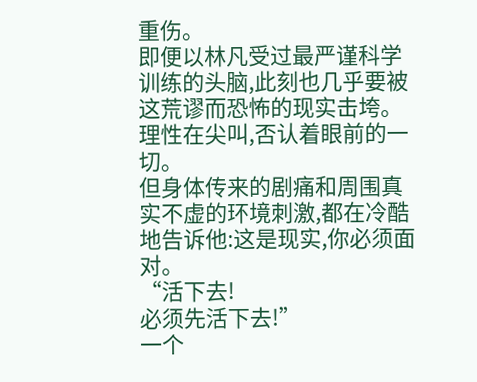重伤。
即便以林凡受过最严谨科学训练的头脑,此刻也几乎要被这荒谬而恐怖的现实击垮。
理性在尖叫,否认着眼前的一切。
但身体传来的剧痛和周围真实不虚的环境刺激,都在冷酷地告诉他:这是现实,你必须面对。
“活下去!
必须先活下去!”
一个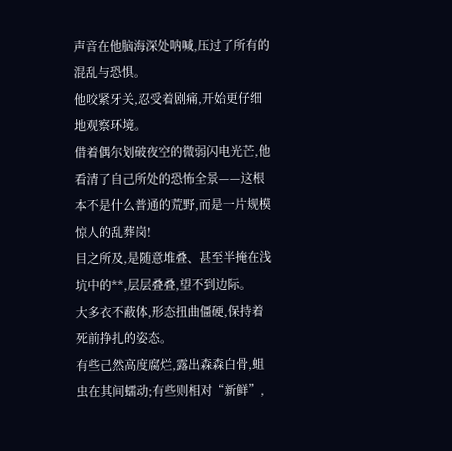声音在他脑海深处呐喊,压过了所有的混乱与恐惧。
他咬紧牙关,忍受着剧痛,开始更仔细地观察环境。
借着偶尔划破夜空的微弱闪电光芒,他看清了自己所处的恐怖全景——这根本不是什么普通的荒野,而是一片规模惊人的乱葬岗!
目之所及,是随意堆叠、甚至半掩在浅坑中的**,层层叠叠,望不到边际。
大多衣不蔽体,形态扭曲僵硬,保持着死前挣扎的姿态。
有些己然高度腐烂,露出森森白骨,蛆虫在其间蠕动;有些则相对“新鲜”,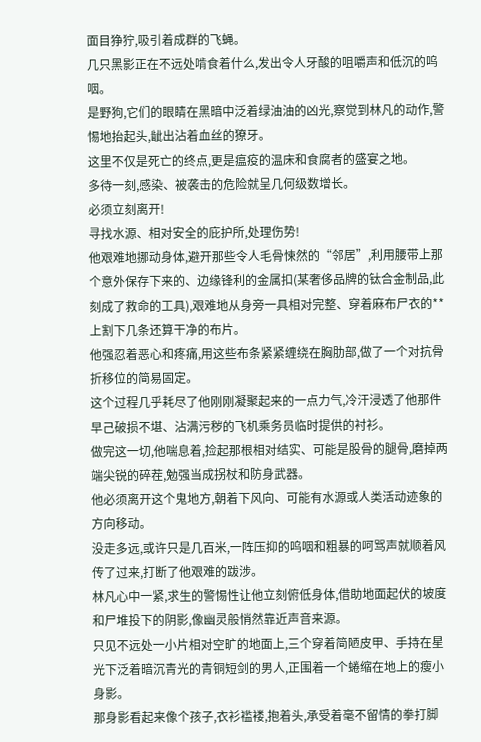面目狰狞,吸引着成群的飞蝇。
几只黑影正在不远处啃食着什么,发出令人牙酸的咀嚼声和低沉的呜咽。
是野狗,它们的眼睛在黑暗中泛着绿油油的凶光,察觉到林凡的动作,警惕地抬起头,龇出沾着血丝的獠牙。
这里不仅是死亡的终点,更是瘟疫的温床和食腐者的盛宴之地。
多待一刻,感染、被袭击的危险就呈几何级数增长。
必须立刻离开!
寻找水源、相对安全的庇护所,处理伤势!
他艰难地挪动身体,避开那些令人毛骨悚然的“邻居”,利用腰带上那个意外保存下来的、边缘锋利的金属扣(某奢侈品牌的钛合金制品,此刻成了救命的工具),艰难地从身旁一具相对完整、穿着麻布尸衣的**上割下几条还算干净的布片。
他强忍着恶心和疼痛,用这些布条紧紧缠绕在胸肋部,做了一个对抗骨折移位的简易固定。
这个过程几乎耗尽了他刚刚凝聚起来的一点力气,冷汗浸透了他那件早己破损不堪、沾满污秽的飞机乘务员临时提供的衬衫。
做完这一切,他喘息着,捡起那根相对结实、可能是股骨的腿骨,磨掉两端尖锐的碎茬,勉强当成拐杖和防身武器。
他必须离开这个鬼地方,朝着下风向、可能有水源或人类活动迹象的方向移动。
没走多远,或许只是几百米,一阵压抑的呜咽和粗暴的呵骂声就顺着风传了过来,打断了他艰难的跋涉。
林凡心中一紧,求生的警惕性让他立刻俯低身体,借助地面起伏的坡度和尸堆投下的阴影,像幽灵般悄然靠近声音来源。
只见不远处一小片相对空旷的地面上,三个穿着简陋皮甲、手持在星光下泛着暗沉青光的青铜短剑的男人,正围着一个蜷缩在地上的瘦小身影。
那身影看起来像个孩子,衣衫褴褛,抱着头,承受着毫不留情的拳打脚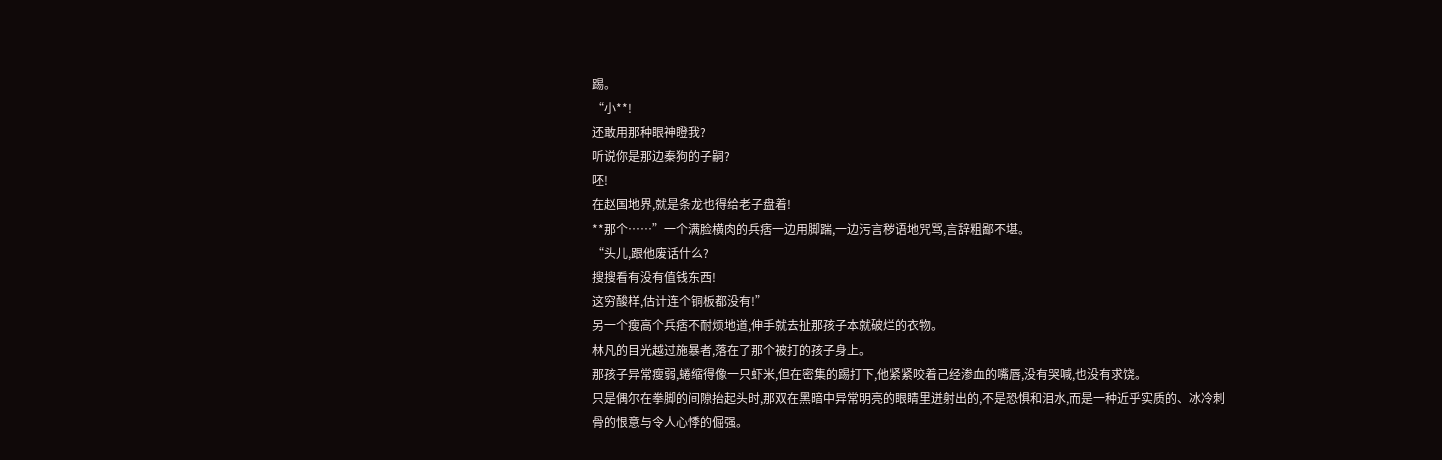踢。
“小**!
还敢用那种眼神瞪我?
听说你是那边秦狗的子嗣?
呸!
在赵国地界,就是条龙也得给老子盘着!
**那个……”一个满脸横肉的兵痞一边用脚踹,一边污言秽语地咒骂,言辞粗鄙不堪。
“头儿,跟他废话什么?
搜搜看有没有值钱东西!
这穷酸样,估计连个铜板都没有!”
另一个瘦高个兵痞不耐烦地道,伸手就去扯那孩子本就破烂的衣物。
林凡的目光越过施暴者,落在了那个被打的孩子身上。
那孩子异常瘦弱,蜷缩得像一只虾米,但在密集的踢打下,他紧紧咬着己经渗血的嘴唇,没有哭喊,也没有求饶。
只是偶尔在拳脚的间隙抬起头时,那双在黑暗中异常明亮的眼睛里迸射出的,不是恐惧和泪水,而是一种近乎实质的、冰冷刺骨的恨意与令人心悸的倔强。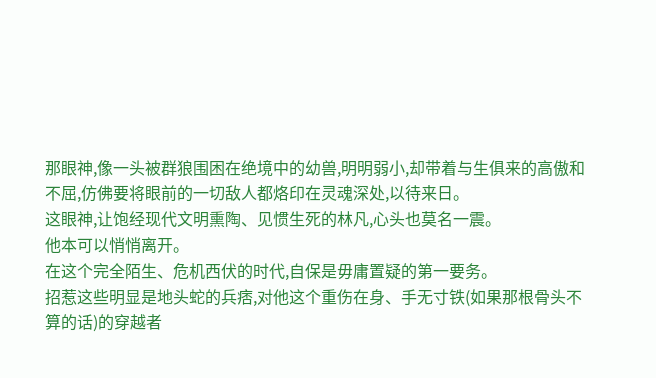那眼神,像一头被群狼围困在绝境中的幼兽,明明弱小,却带着与生俱来的高傲和不屈,仿佛要将眼前的一切敌人都烙印在灵魂深处,以待来日。
这眼神,让饱经现代文明熏陶、见惯生死的林凡,心头也莫名一震。
他本可以悄悄离开。
在这个完全陌生、危机西伏的时代,自保是毋庸置疑的第一要务。
招惹这些明显是地头蛇的兵痞,对他这个重伤在身、手无寸铁(如果那根骨头不算的话)的穿越者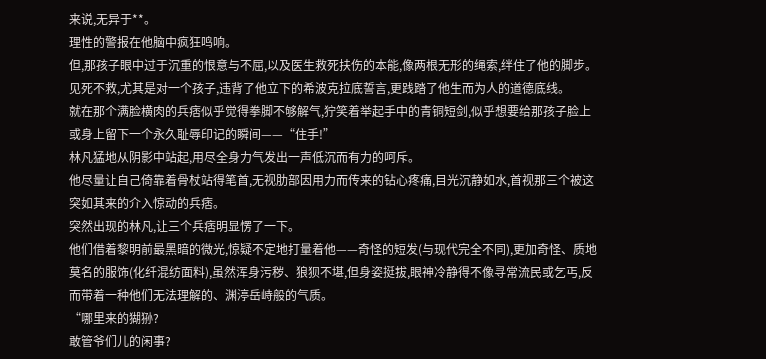来说,无异于**。
理性的警报在他脑中疯狂鸣响。
但,那孩子眼中过于沉重的恨意与不屈,以及医生救死扶伤的本能,像两根无形的绳索,绊住了他的脚步。
见死不救,尤其是对一个孩子,违背了他立下的希波克拉底誓言,更践踏了他生而为人的道德底线。
就在那个满脸横肉的兵痞似乎觉得拳脚不够解气,狞笑着举起手中的青铜短剑,似乎想要给那孩子脸上或身上留下一个永久耻辱印记的瞬间——“住手!”
林凡猛地从阴影中站起,用尽全身力气发出一声低沉而有力的呵斥。
他尽量让自己倚靠着骨杖站得笔首,无视肋部因用力而传来的钻心疼痛,目光沉静如水,首视那三个被这突如其来的介入惊动的兵痞。
突然出现的林凡,让三个兵痞明显愣了一下。
他们借着黎明前最黑暗的微光,惊疑不定地打量着他——奇怪的短发(与现代完全不同),更加奇怪、质地莫名的服饰(化纤混纺面料),虽然浑身污秽、狼狈不堪,但身姿挺拔,眼神冷静得不像寻常流民或乞丐,反而带着一种他们无法理解的、渊渟岳峙般的气质。
“哪里来的猢狲?
敢管爷们儿的闲事?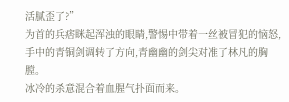活腻歪了?”
为首的兵痞眯起浑浊的眼睛,警惕中带着一丝被冒犯的恼怒,手中的青铜剑调转了方向,青幽幽的剑尖对准了林凡的胸膛。
冰冷的杀意混合着血腥气扑面而来。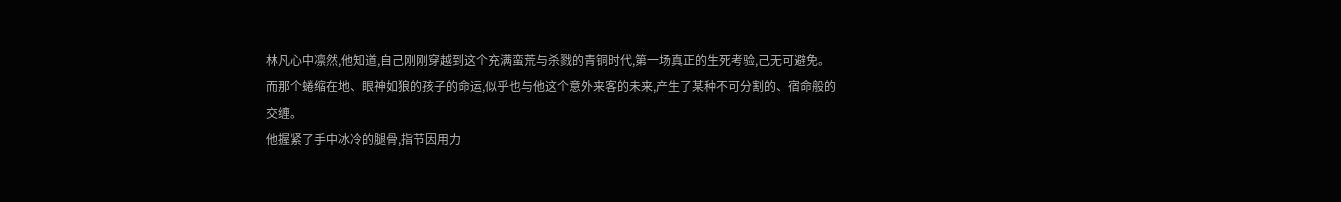林凡心中凛然,他知道,自己刚刚穿越到这个充满蛮荒与杀戮的青铜时代,第一场真正的生死考验,己无可避免。
而那个蜷缩在地、眼神如狼的孩子的命运,似乎也与他这个意外来客的未来,产生了某种不可分割的、宿命般的交缠。
他握紧了手中冰冷的腿骨,指节因用力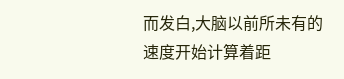而发白,大脑以前所未有的速度开始计算着距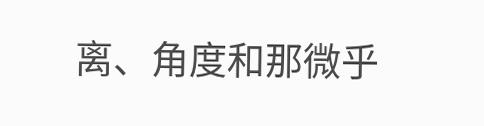离、角度和那微乎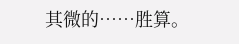其微的……胜算。